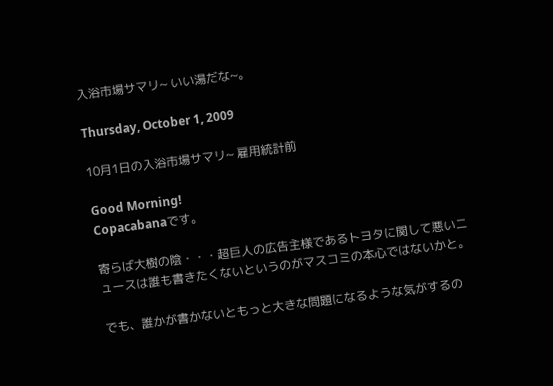入浴市場サマリ~ いい湯だな~。

Thursday, October 1, 2009

10月1日の入浴市場サマリ~ 雇用統計前

Good Morning!
Copacabanaです。

寄らば大樹の陰・・・超巨人の広告主様であるトヨタに関して悪いニュースは誰も書きたくないというのがマスコミの本心ではないかと。

でも、誰かが書かないともっと大きな問題になるような気がするの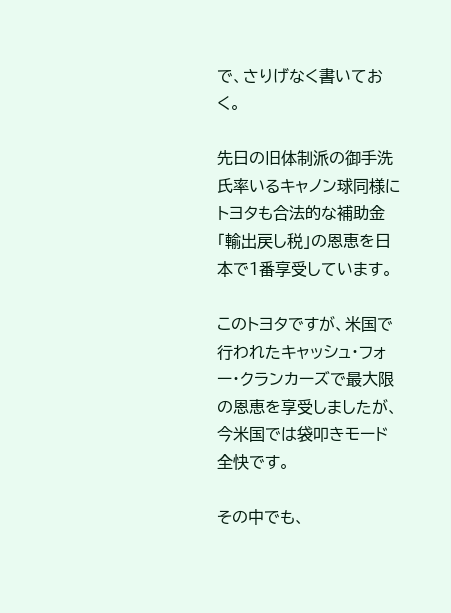で、さりげなく書いておく。

先日の旧体制派の御手洗氏率いるキャノン球同様にトヨタも合法的な補助金「輸出戻し税」の恩恵を日本で1番享受しています。

このトヨタですが、米国で行われたキャッシュ・フォー・クランカーズで最大限の恩恵を享受しましたが、今米国では袋叩きモード全快です。

その中でも、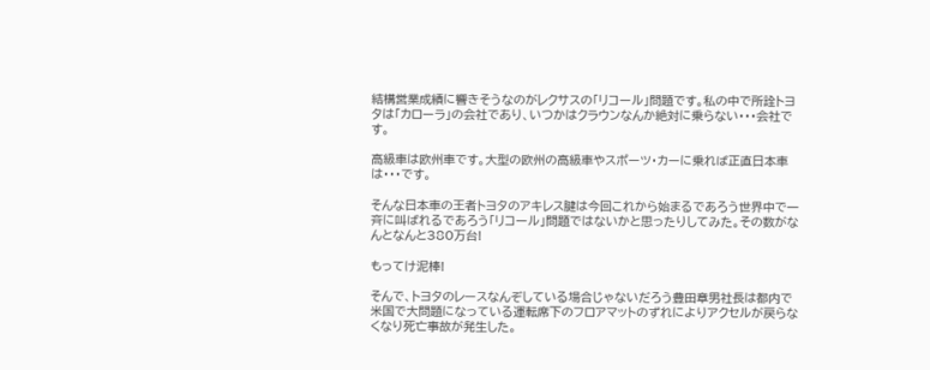結構営業成績に響きそうなのがレクサスの「リコール」問題です。私の中で所詮トヨタは「カローラ」の会社であり、いつかはクラウンなんか絶対に乗らない・・・会社です。

高級車は欧州車です。大型の欧州の高級車やスポーツ・カーに乗れば正直日本車は・・・です。

そんな日本車の王者トヨタのアキレス腱は今回これから始まるであろう世界中で一斉に叫ばれるであろう「リコール」問題ではないかと思ったりしてみた。その数がなんとなんと380万台!

もってけ泥棒!

そんで、トヨタのレースなんぞしている場合じゃないだろう豊田章男社長は都内で米国で大問題になっている運転席下のフロアマットのずれによりアクセルが戻らなくなり死亡事故が発生した。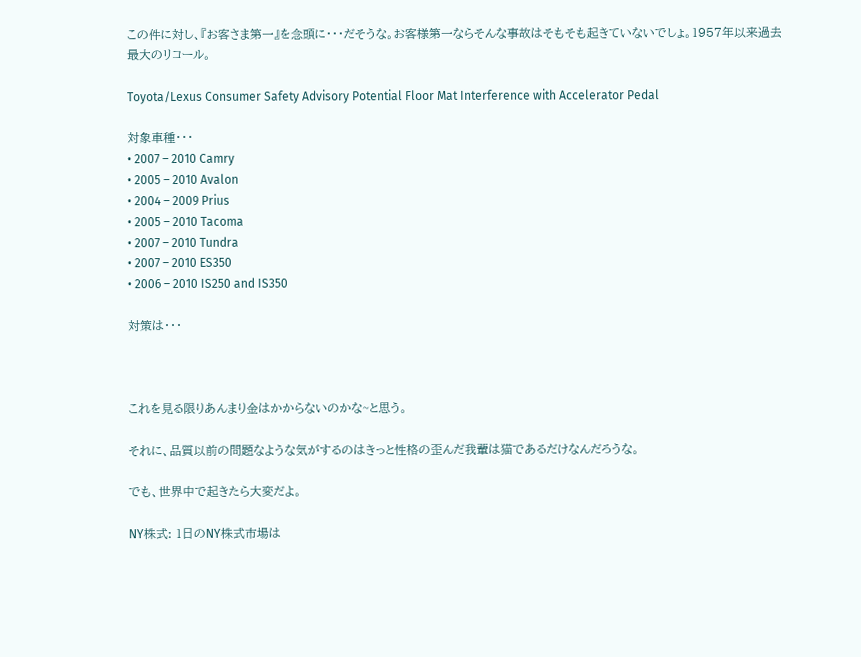この件に対し、『お客さま第一』を念頭に・・・だそうな。お客様第一ならそんな事故はそもそも起きていないでしょ。1957年以来過去最大のリコール。

Toyota/Lexus Consumer Safety Advisory Potential Floor Mat Interference with Accelerator Pedal

対象車種・・・
• 2007 – 2010 Camry
• 2005 – 2010 Avalon
• 2004 – 2009 Prius
• 2005 – 2010 Tacoma
• 2007 – 2010 Tundra
• 2007 – 2010 ES350
• 2006 – 2010 IS250 and IS350

対策は・・・



これを見る限りあんまり金はかからないのかな~と思う。

それに、品質以前の問題なような気がするのはきっと性格の歪んだ我輩は猫であるだけなんだろうな。

でも、世界中で起きたら大変だよ。

NY株式: 1日のNY株式市場は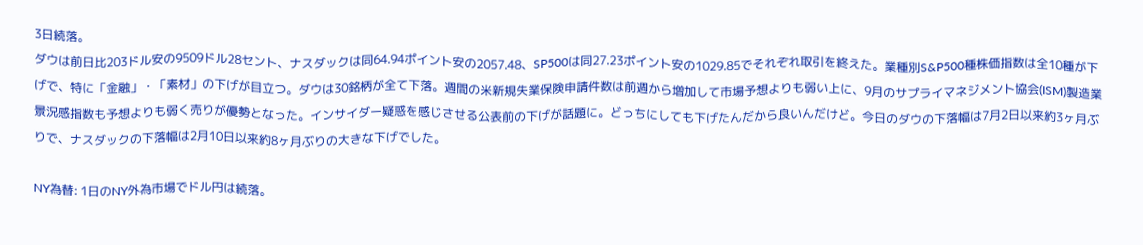3日続落。
ダウは前日比203ドル安の9509ドル28セント、ナスダックは同64.94ポイント安の2057.48、SP500は同27.23ポイント安の1029.85でそれぞれ取引を終えた。業種別S&P500種株価指数は全10種が下げで、特に「金融」・「素材」の下げが目立つ。ダウは30銘柄が全て下落。週間の米新規失業保険申請件数は前週から増加して市場予想よりも弱い上に、9月のサプライマネジメント協会(ISM)製造業景況感指数も予想よりも弱く売りが優勢となった。インサイダー疑惑を感じさせる公表前の下げが話題に。どっちにしても下げたんだから良いんだけど。今日のダウの下落幅は7月2日以来約3ヶ月ぶりで、ナスダックの下落幅は2月10日以来約8ヶ月ぶりの大きな下げでした。

NY為替: 1日のNY外為市場でドル円は続落。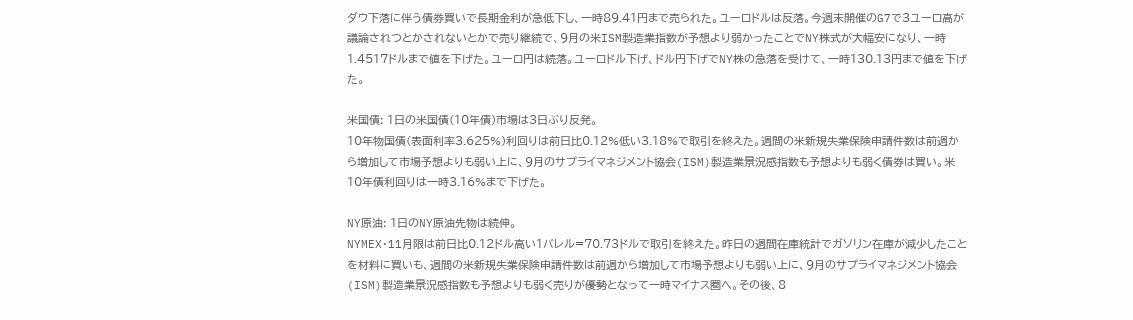ダウ下落に伴う債券買いで長期金利が急低下し、一時89.41円まで売られた。ユーロドルは反落。今週末開催のG7で3ユーロ高が議論されつとかされないとかで売り継続で、9月の米ISM製造業指数が予想より弱かったことでNY株式が大幅安になり、一時1.4517ドルまで値を下げた。ユーロ円は続落。ユーロドル下げ、ドル円下げでNY株の急落を受けて、一時130.13円まで値を下げた。

米国債: 1日の米国債(10年債)市場は3日ぶり反発。
10年物国債(表面利率3.625%)利回りは前日比0.12%低い3.18%で取引を終えた。週間の米新規失業保険申請件数は前週から増加して市場予想よりも弱い上に、9月のサプライマネジメント協会(ISM)製造業景況感指数も予想よりも弱く債券は買い。米10年債利回りは一時3.16%まで下げた。

NY原油: 1日のNY原油先物は続伸。
NYMEX・11月限は前日比0.12ドル高い1バレル=70.73ドルで取引を終えた。昨日の週間在庫統計でガソリン在庫が減少したことを材料に買いも、週間の米新規失業保険申請件数は前週から増加して市場予想よりも弱い上に、9月のサプライマネジメント協会(ISM)製造業景況感指数も予想よりも弱く売りが優勢となって一時マイナス圏へ。その後、8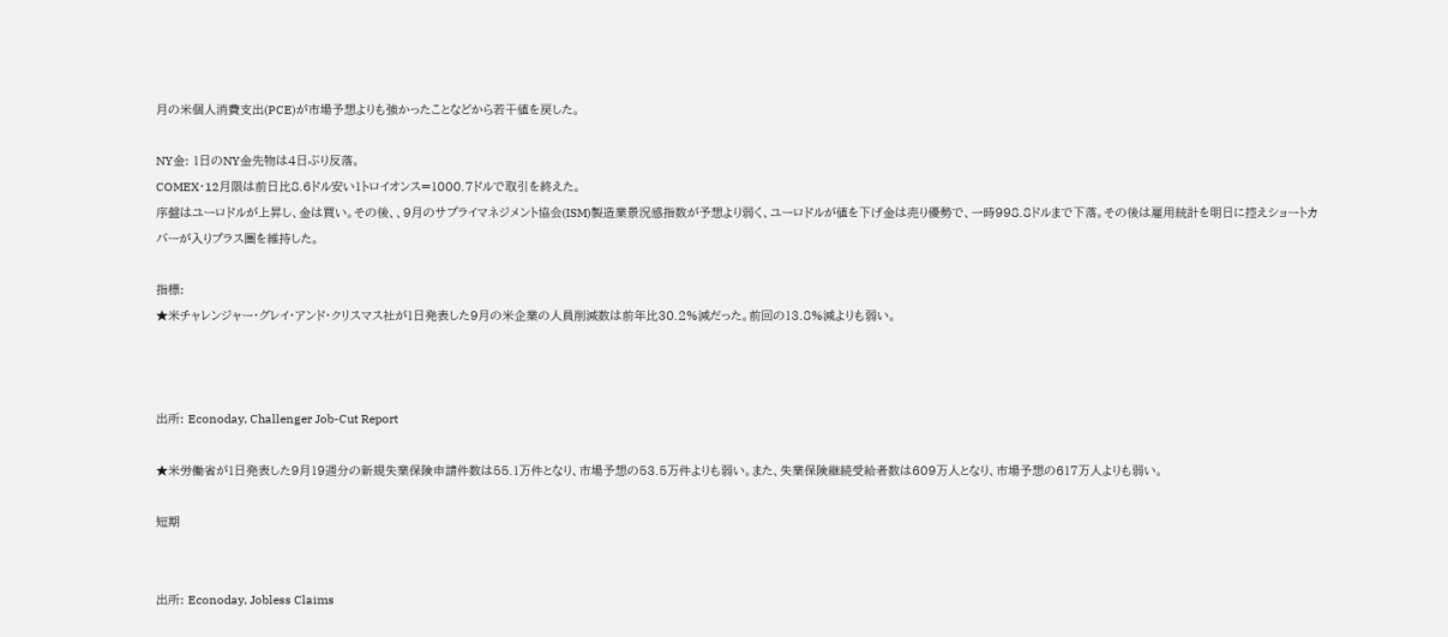月の米個人消費支出(PCE)が市場予想よりも強かったことなどから若干値を戻した。

NY金: 1日のNY金先物は4日ぶり反落。
COMEX・12月限は前日比8.6ドル安い1トロイオンス=1000.7ドルで取引を終えた。
序盤はユーロドルが上昇し、金は買い。その後、、9月のサプライマネジメント協会(ISM)製造業景況感指数が予想より弱く、ユーロドルが値を下げ金は売り優勢で、一時998.8ドルまで下落。その後は雇用統計を明日に控えショートカバーが入りプラス圏を維持した。

指標:
★米チャレンジャー・グレイ・アンド・クリスマス社が1日発表した9月の米企業の人員削減数は前年比30.2%減だった。前回の13.8%減よりも弱い。



出所: Econoday, Challenger Job-Cut Report

★米労働省が1日発表した9月19週分の新規失業保険申請件数は55.1万件となり、市場予想の53.5万件よりも弱い。また、失業保険継続受給者数は609万人となり、市場予想の617万人よりも弱い。

短期


出所: Econoday, Jobless Claims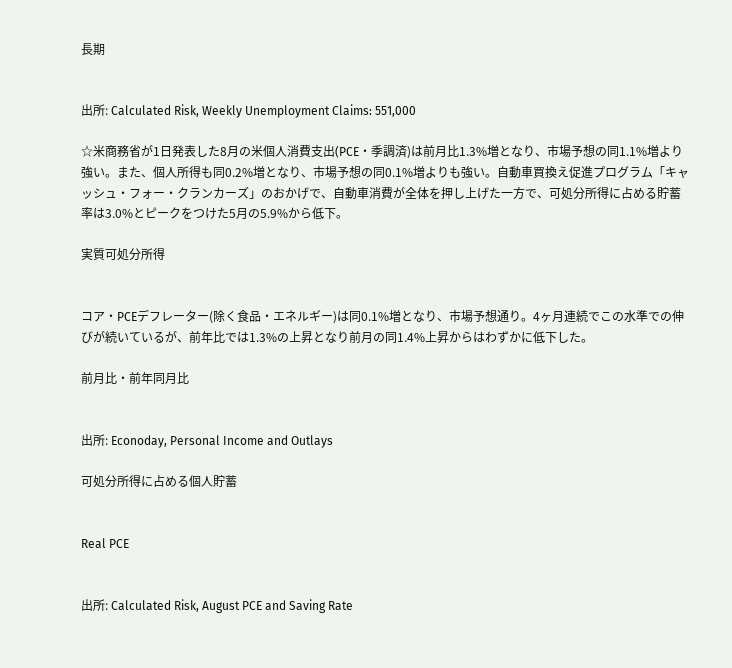長期


出所: Calculated Risk, Weekly Unemployment Claims: 551,000

☆米商務省が1日発表した8月の米個人消費支出(PCE・季調済)は前月比1.3%増となり、市場予想の同1.1%増より強い。また、個人所得も同0.2%増となり、市場予想の同0.1%増よりも強い。自動車買換え促進プログラム「キャッシュ・フォー・クランカーズ」のおかげで、自動車消費が全体を押し上げた一方で、可処分所得に占める貯蓄率は3.0%とピークをつけた5月の5.9%から低下。

実質可処分所得


コア・PCEデフレーター(除く食品・エネルギー)は同0.1%増となり、市場予想通り。4ヶ月連続でこの水準での伸びが続いているが、前年比では1.3%の上昇となり前月の同1.4%上昇からはわずかに低下した。

前月比・前年同月比


出所: Econoday, Personal Income and Outlays

可処分所得に占める個人貯蓄


Real PCE


出所: Calculated Risk, August PCE and Saving Rate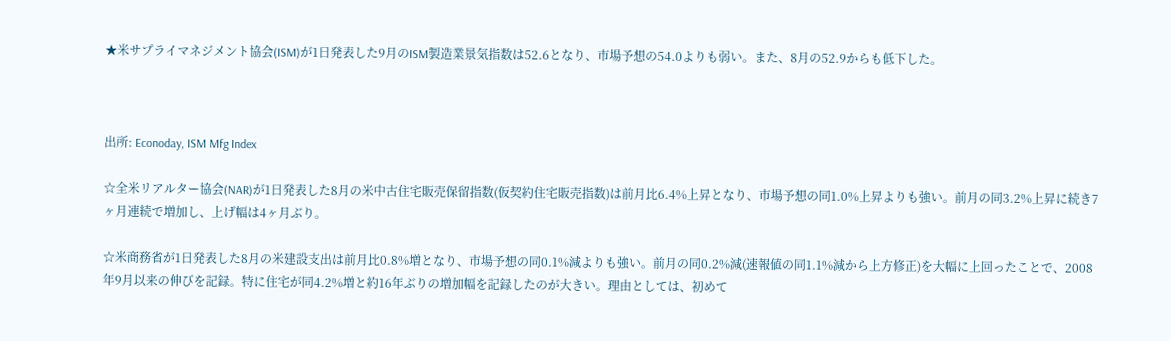★米サプライマネジメント協会(ISM)が1日発表した9月のISM製造業景気指数は52.6となり、市場予想の54.0よりも弱い。また、8月の52.9からも低下した。



出所: Econoday, ISM Mfg Index

☆全米リアルター協会(NAR)が1日発表した8月の米中古住宅販売保留指数(仮契約住宅販売指数)は前月比6.4%上昇となり、市場予想の同1.0%上昇よりも強い。前月の同3.2%上昇に続き7ヶ月連続で増加し、上げ幅は4ヶ月ぶり。

☆米商務省が1日発表した8月の米建設支出は前月比0.8%増となり、市場予想の同0.1%減よりも強い。前月の同0.2%減(速報値の同1.1%減から上方修正)を大幅に上回ったことで、2008年9月以来の伸びを記録。特に住宅が同4.2%増と約16年ぶりの増加幅を記録したのが大きい。理由としては、初めて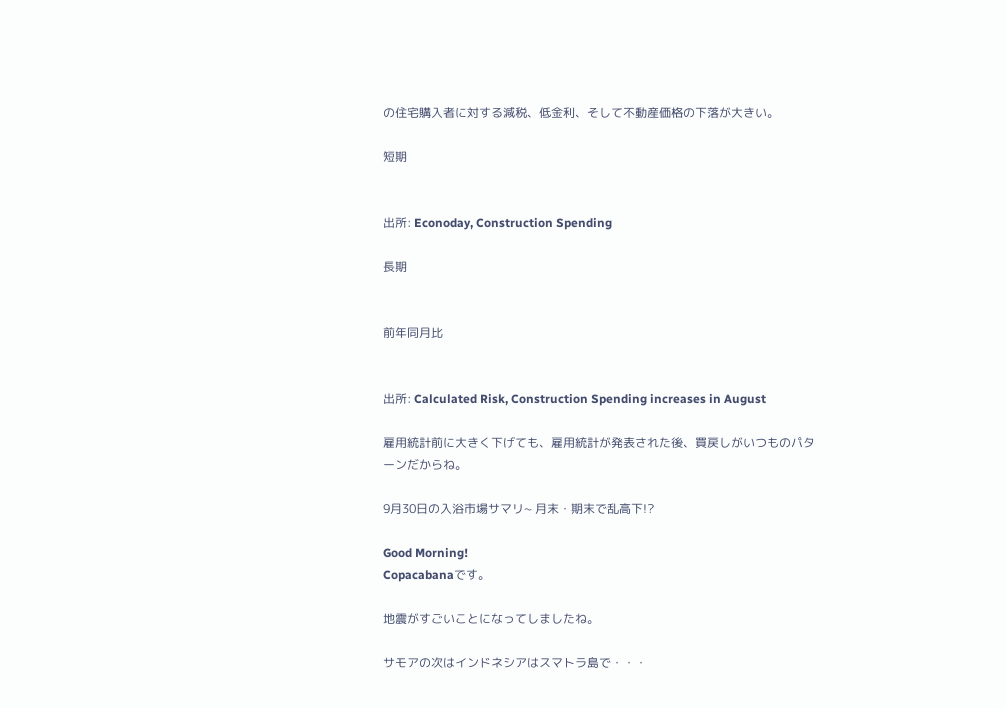の住宅購入者に対する減税、低金利、そして不動産価格の下落が大きい。

短期


出所: Econoday, Construction Spending

長期


前年同月比


出所: Calculated Risk, Construction Spending increases in August

雇用統計前に大きく下げても、雇用統計が発表された後、買戻しがいつものパターンだからね。

9月30日の入浴市場サマリ~ 月末・期末で乱高下!?

Good Morning!
Copacabanaです。

地震がすごいことになってしましたね。

サモアの次はインドネシアはスマトラ島で・・・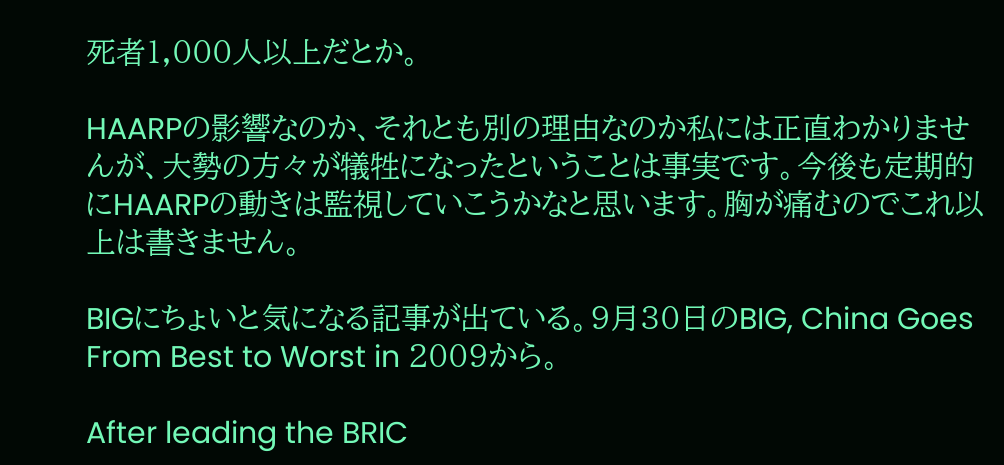死者1,000人以上だとか。

HAARPの影響なのか、それとも別の理由なのか私には正直わかりませんが、大勢の方々が犠牲になったということは事実です。今後も定期的にHAARPの動きは監視していこうかなと思います。胸が痛むのでこれ以上は書きません。

BIGにちょいと気になる記事が出ている。9月30日のBIG, China Goes From Best to Worst in 2009から。

After leading the BRIC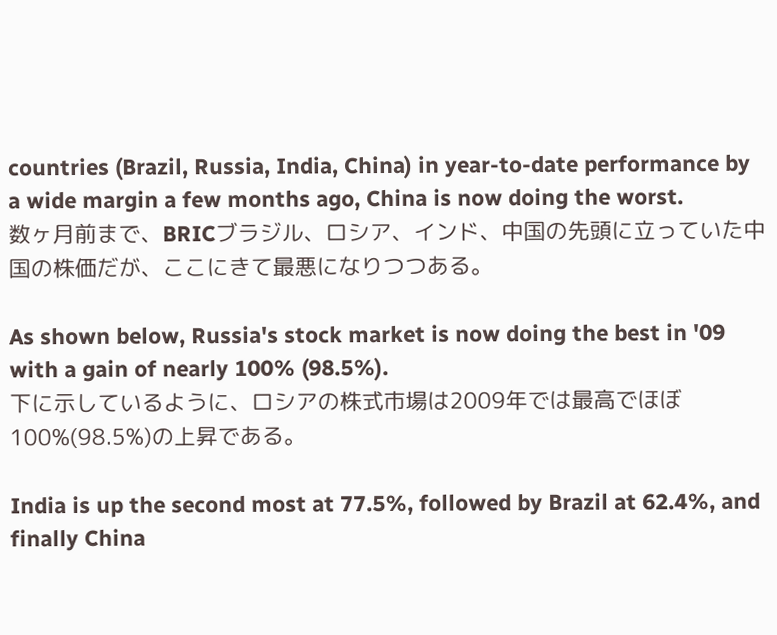countries (Brazil, Russia, India, China) in year-to-date performance by a wide margin a few months ago, China is now doing the worst.
数ヶ月前まで、BRICブラジル、ロシア、インド、中国の先頭に立っていた中国の株価だが、ここにきて最悪になりつつある。

As shown below, Russia's stock market is now doing the best in '09 with a gain of nearly 100% (98.5%).
下に示しているように、ロシアの株式市場は2009年では最高でほぼ100%(98.5%)の上昇である。

India is up the second most at 77.5%, followed by Brazil at 62.4%, and finally China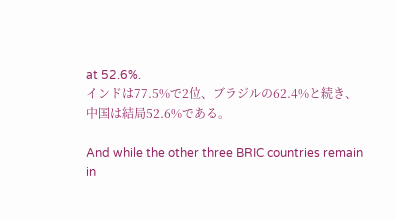at 52.6%.
インドは77.5%で2位、ブラジルの62.4%と続き、中国は結局52.6%である。

And while the other three BRIC countries remain in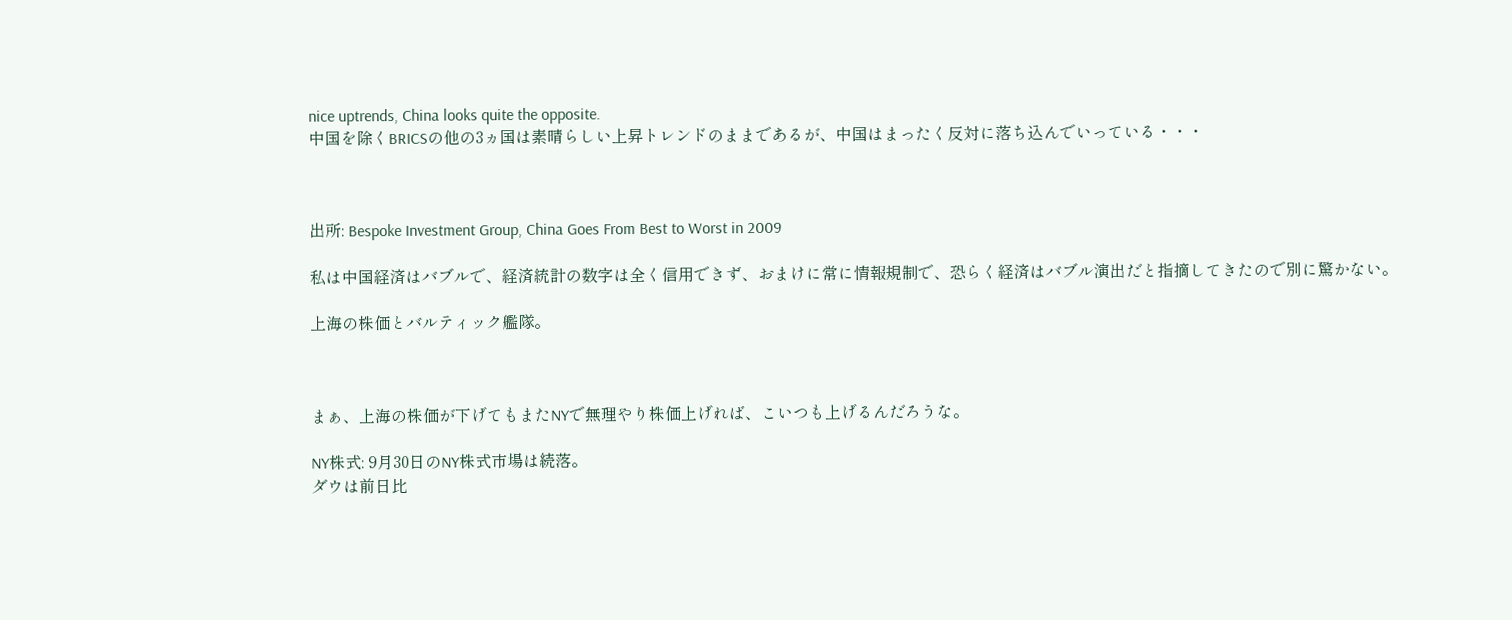nice uptrends, China looks quite the opposite.
中国を除くBRICSの他の3ヵ国は素晴らしい上昇トレンドのままであるが、中国はまったく反対に落ち込んでいっている・・・



出所: Bespoke Investment Group, China Goes From Best to Worst in 2009

私は中国経済はバブルで、経済統計の数字は全く信用できず、おまけに常に情報規制で、恐らく経済はバブル演出だと指摘してきたので別に驚かない。

上海の株価とバルティック艦隊。



まぁ、上海の株価が下げてもまたNYで無理やり株価上げれば、こいつも上げるんだろうな。

NY株式: 9月30日のNY株式市場は続落。
ダウは前日比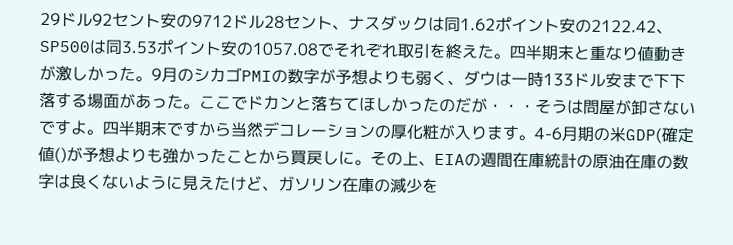29ドル92セント安の9712ドル28セント、ナスダックは同1.62ポイント安の2122.42、SP500は同3.53ポイント安の1057.08でそれぞれ取引を終えた。四半期末と重なり値動きが激しかった。9月のシカゴPMIの数字が予想よりも弱く、ダウは一時133ドル安まで下下落する場面があった。ここでドカンと落ちてほしかったのだが・・・そうは問屋が卸さないですよ。四半期末ですから当然デコレーションの厚化粧が入ります。4-6月期の米GDP(確定値()が予想よりも強かったことから買戻しに。その上、EIAの週間在庫統計の原油在庫の数字は良くないように見えたけど、ガソリン在庫の減少を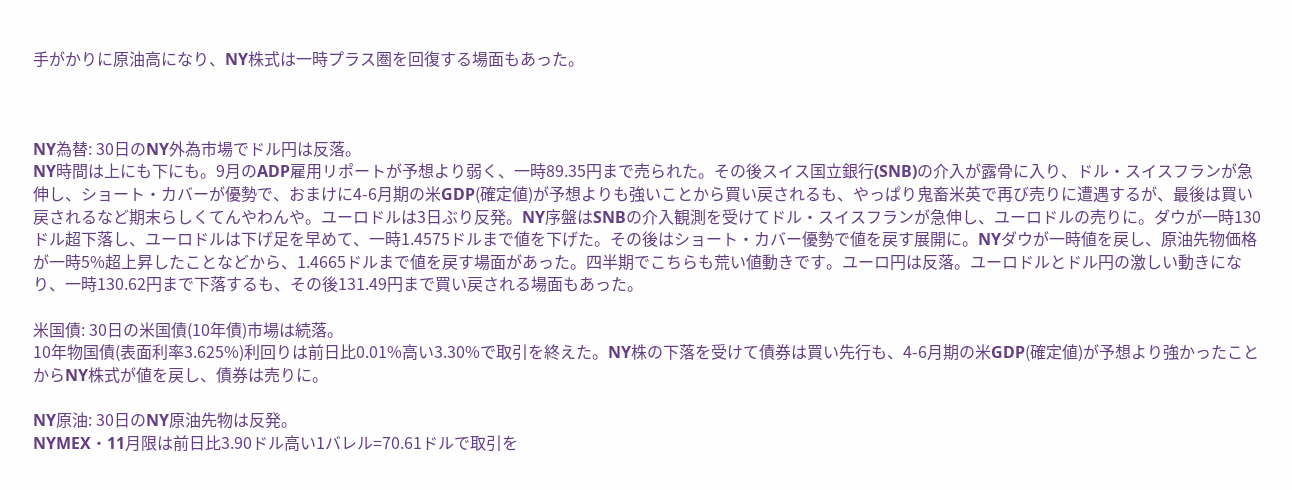手がかりに原油高になり、NY株式は一時プラス圏を回復する場面もあった。



NY為替: 30日のNY外為市場でドル円は反落。
NY時間は上にも下にも。9月のADP雇用リポートが予想より弱く、一時89.35円まで売られた。その後スイス国立銀行(SNB)の介入が露骨に入り、ドル・スイスフランが急伸し、ショート・カバーが優勢で、おまけに4-6月期の米GDP(確定値)が予想よりも強いことから買い戻されるも、やっぱり鬼畜米英で再び売りに遭遇するが、最後は買い戻されるなど期末らしくてんやわんや。ユーロドルは3日ぶり反発。NY序盤はSNBの介入観測を受けてドル・スイスフランが急伸し、ユーロドルの売りに。ダウが一時130ドル超下落し、ユーロドルは下げ足を早めて、一時1.4575ドルまで値を下げた。その後はショート・カバー優勢で値を戻す展開に。NYダウが一時値を戻し、原油先物価格が一時5%超上昇したことなどから、1.4665ドルまで値を戻す場面があった。四半期でこちらも荒い値動きです。ユーロ円は反落。ユーロドルとドル円の激しい動きになり、一時130.62円まで下落するも、その後131.49円まで買い戻される場面もあった。

米国債: 30日の米国債(10年債)市場は続落。
10年物国債(表面利率3.625%)利回りは前日比0.01%高い3.30%で取引を終えた。NY株の下落を受けて債券は買い先行も、4-6月期の米GDP(確定値)が予想より強かったことからNY株式が値を戻し、債券は売りに。

NY原油: 30日のNY原油先物は反発。
NYMEX・11月限は前日比3.90ドル高い1バレル=70.61ドルで取引を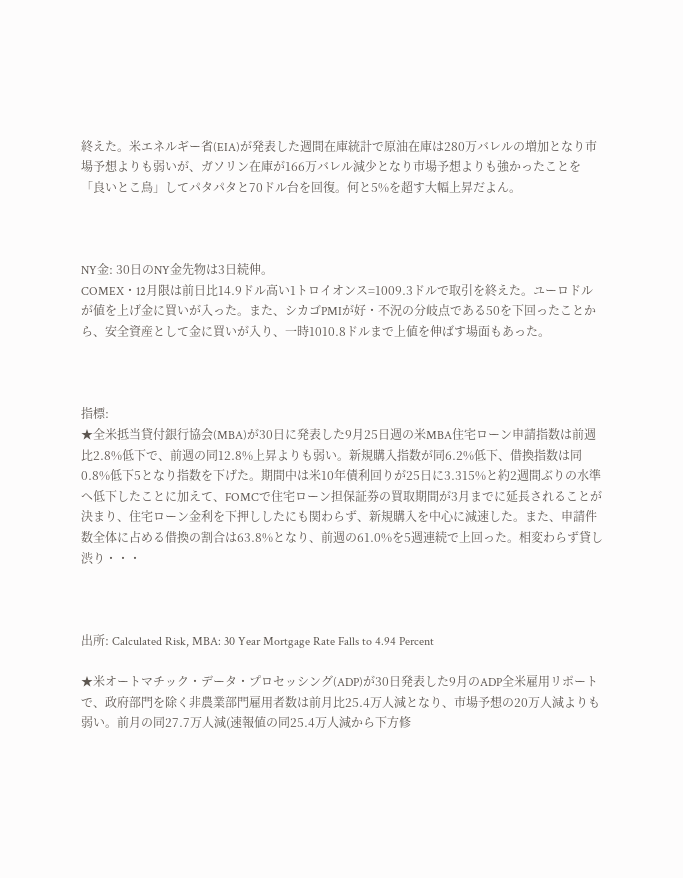終えた。米エネルギー省(EIA)が発表した週間在庫統計で原油在庫は280万バレルの増加となり市場予想よりも弱いが、ガソリン在庫が166万バレル減少となり市場予想よりも強かったことを「良いとこ鳥」してパタパタと70ドル台を回復。何と5%を超す大幅上昇だよん。



NY金: 30日のNY金先物は3日続伸。
COMEX・12月限は前日比14.9ドル高い1トロイオンス=1009.3ドルで取引を終えた。ユーロドルが値を上げ金に買いが入った。また、シカゴPMIが好・不況の分岐点である50を下回ったことから、安全資産として金に買いが入り、一時1010.8ドルまで上値を伸ばす場面もあった。



指標:
★全米抵当貸付銀行協会(MBA)が30日に発表した9月25日週の米MBA住宅ローン申請指数は前週比2.8%低下で、前週の同12.8%上昇よりも弱い。新規購入指数が同6.2%低下、借換指数は同0.8%低下5となり指数を下げた。期間中は米10年債利回りが25日に3.315%と約2週間ぶりの水準へ低下したことに加えて、FOMCで住宅ローン担保証券の買取期間が3月までに延長されることが決まり、住宅ローン金利を下押ししたにも関わらず、新規購入を中心に減速した。また、申請件数全体に占める借換の割合は63.8%となり、前週の61.0%を5週連続で上回った。相変わらず貸し渋り・・・



出所: Calculated Risk, MBA: 30 Year Mortgage Rate Falls to 4.94 Percent

★米オートマチック・データ・プロセッシング(ADP)が30日発表した9月のADP全米雇用リポートで、政府部門を除く非農業部門雇用者数は前月比25.4万人減となり、市場予想の20万人減よりも弱い。前月の同27.7万人減(速報値の同25.4万人減から下方修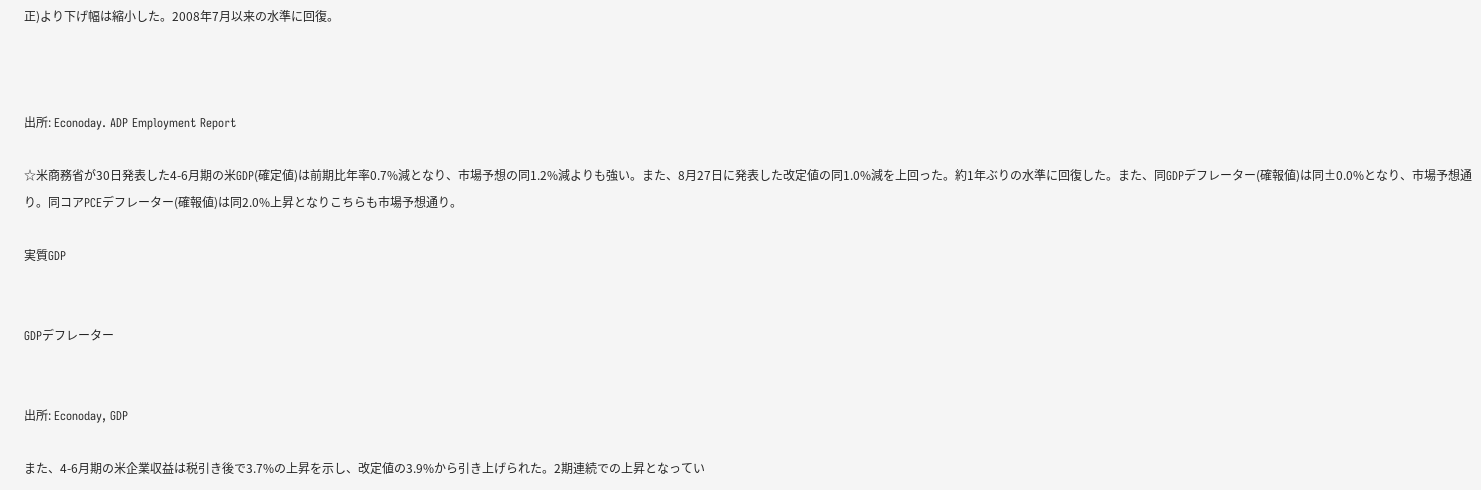正)より下げ幅は縮小した。2008年7月以来の水準に回復。



出所: Econoday. ADP Employment Report

☆米商務省が30日発表した4-6月期の米GDP(確定値)は前期比年率0.7%減となり、市場予想の同1.2%減よりも強い。また、8月27日に発表した改定値の同1.0%減を上回った。約1年ぶりの水準に回復した。また、同GDPデフレーター(確報値)は同±0.0%となり、市場予想通り。同コアPCEデフレーター(確報値)は同2.0%上昇となりこちらも市場予想通り。

実質GDP


GDPデフレーター


出所: Econoday, GDP

また、4-6月期の米企業収益は税引き後で3.7%の上昇を示し、改定値の3.9%から引き上げられた。2期連続での上昇となってい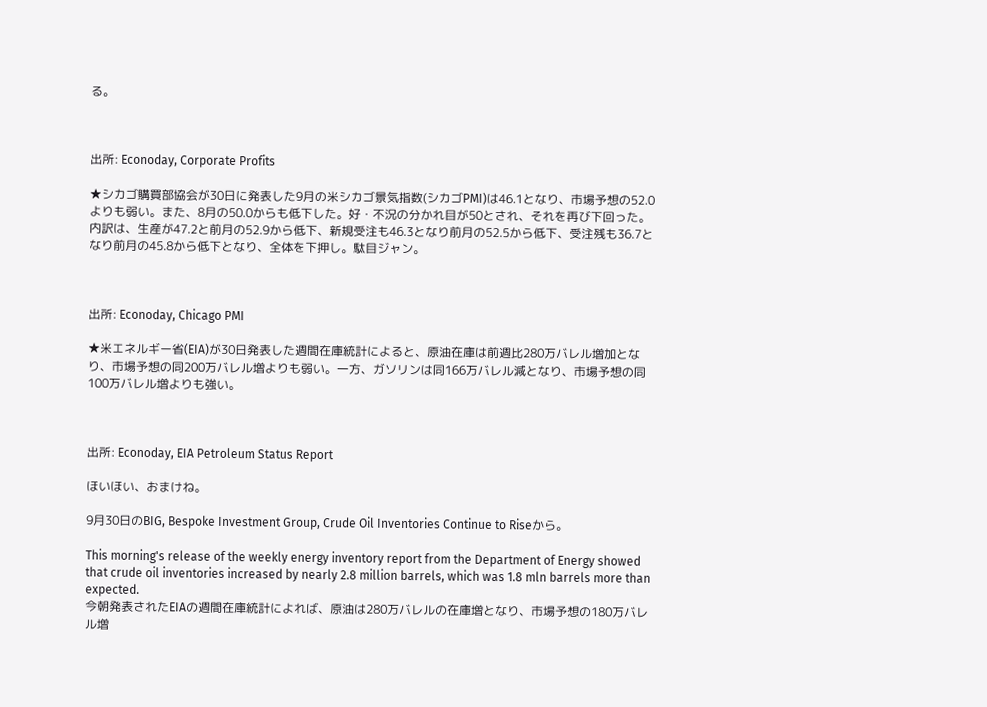る。



出所: Econoday, Corporate Profits

★シカゴ購買部協会が30日に発表した9月の米シカゴ景気指数(シカゴPMI)は46.1となり、市場予想の52.0よりも弱い。また、8月の50.0からも低下した。好・不況の分かれ目が50とされ、それを再び下回った。内訳は、生産が47.2と前月の52.9から低下、新規受注も46.3となり前月の52.5から低下、受注残も36.7となり前月の45.8から低下となり、全体を下押し。駄目ジャン。



出所: Econoday, Chicago PMI

★米エネルギー省(EIA)が30日発表した週間在庫統計によると、原油在庫は前週比280万バレル増加となり、市場予想の同200万バレル増よりも弱い。一方、ガソリンは同166万バレル減となり、市場予想の同100万バレル増よりも強い。



出所: Econoday, EIA Petroleum Status Report

ほいほい、おまけね。

9月30日のBIG, Bespoke Investment Group, Crude Oil Inventories Continue to Riseから。

This morning's release of the weekly energy inventory report from the Department of Energy showed that crude oil inventories increased by nearly 2.8 million barrels, which was 1.8 mln barrels more than expected.
今朝発表されたEIAの週間在庫統計によれば、原油は280万バレルの在庫増となり、市場予想の180万バレル増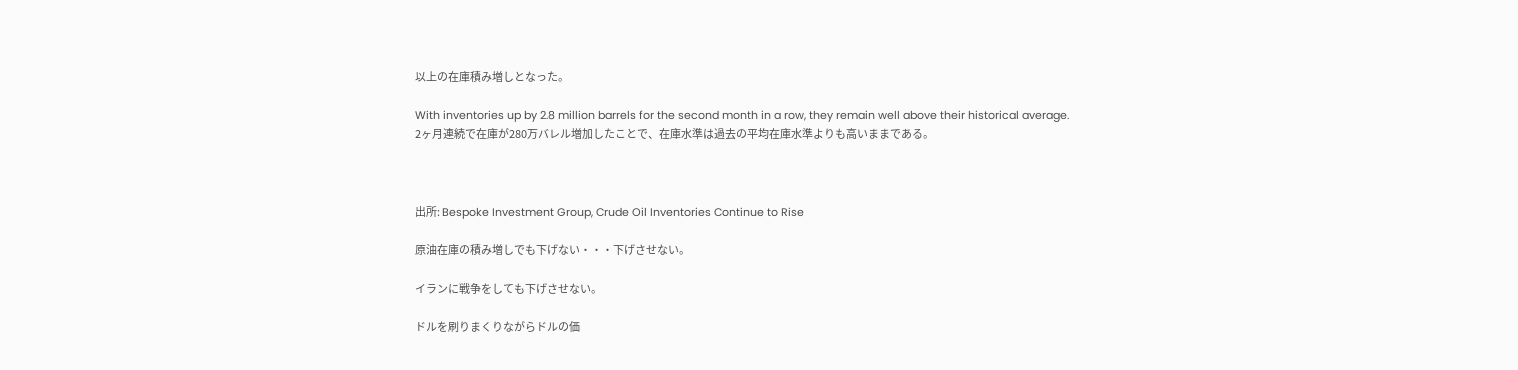以上の在庫積み増しとなった。

With inventories up by 2.8 million barrels for the second month in a row, they remain well above their historical average.
2ヶ月連続で在庫が280万バレル増加したことで、在庫水準は過去の平均在庫水準よりも高いままである。



出所: Bespoke Investment Group, Crude Oil Inventories Continue to Rise

原油在庫の積み増しでも下げない・・・下げさせない。

イランに戦争をしても下げさせない。

ドルを刷りまくりながらドルの価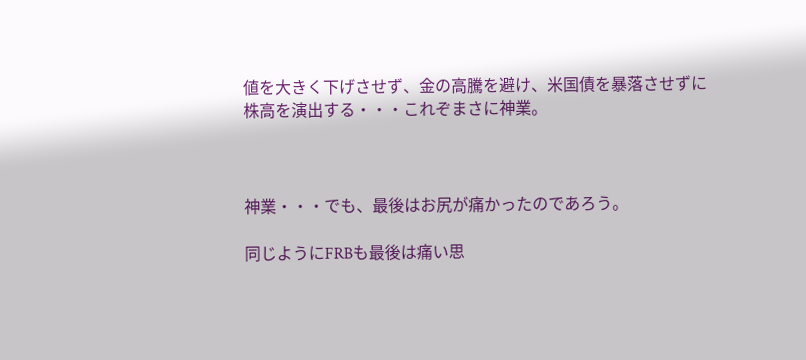値を大きく下げさせず、金の高騰を避け、米国債を暴落させずに株高を演出する・・・これぞまさに神業。



神業・・・でも、最後はお尻が痛かったのであろう。

同じようにFRBも最後は痛い思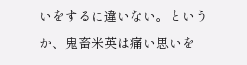いをするに違いない。というか、鬼畜米英は痛い思いを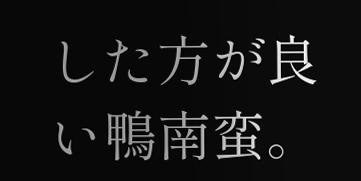した方が良い鴨南蛮。